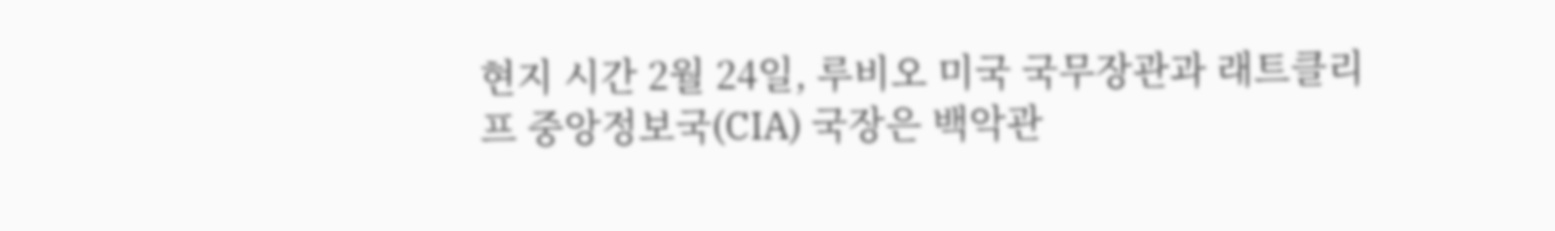현지 시간 2월 24일, 루비오 미국 국무장관과 래트클리프 중앙정보국(CIA) 국장은 백악관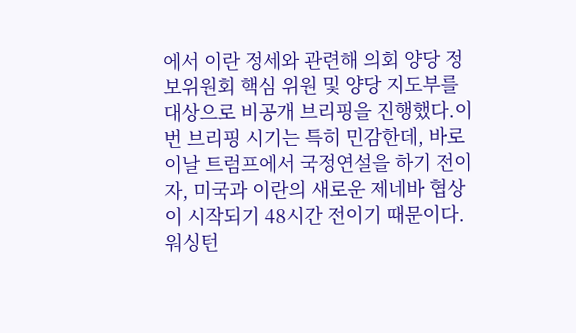에서 이란 정세와 관련해 의회 양당 정보위원회 핵심 위원 및 양당 지도부를 대상으로 비공개 브리핑을 진행했다.이번 브리핑 시기는 특히 민감한데, 바로 이날 트럼프에서 국정연설을 하기 전이자, 미국과 이란의 새로운 제네바 협상이 시작되기 48시간 전이기 때문이다. 워싱턴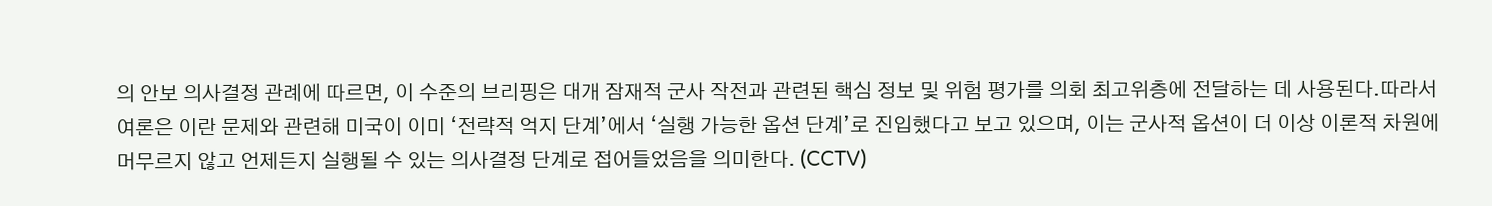의 안보 의사결정 관례에 따르면, 이 수준의 브리핑은 대개 잠재적 군사 작전과 관련된 핵심 정보 및 위험 평가를 의회 최고위층에 전달하는 데 사용된다.따라서 여론은 이란 문제와 관련해 미국이 이미 ‘전략적 억지 단계’에서 ‘실행 가능한 옵션 단계’로 진입했다고 보고 있으며, 이는 군사적 옵션이 더 이상 이론적 차원에 머무르지 않고 언제든지 실행될 수 있는 의사결정 단계로 접어들었음을 의미한다. (CCTV)